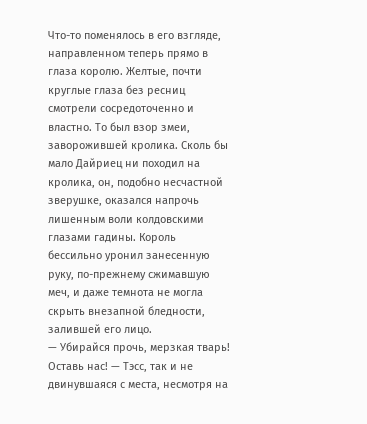Что-то поменялось в его взгляде, направленном теперь прямо в глаза королю. Желтые, почти круглые глаза без ресниц смотрели сосредоточенно и властно. То был взор змеи, заворожившей кролика. Сколь бы мало Дайриец ни походил на кролика, он, подобно несчастной зверушке, оказался напрочь лишенным воли колдовскими глазами гадины. Король бессильно уронил занесенную руку, по-прежнему сжимавшую меч, и даже темнота не могла скрыть внезапной бледности, залившей его лицо.
— Убирайся прочь, мерзкая тварь! Оставь нас! — Тэсс, так и не двинувшаяся с места, несмотря на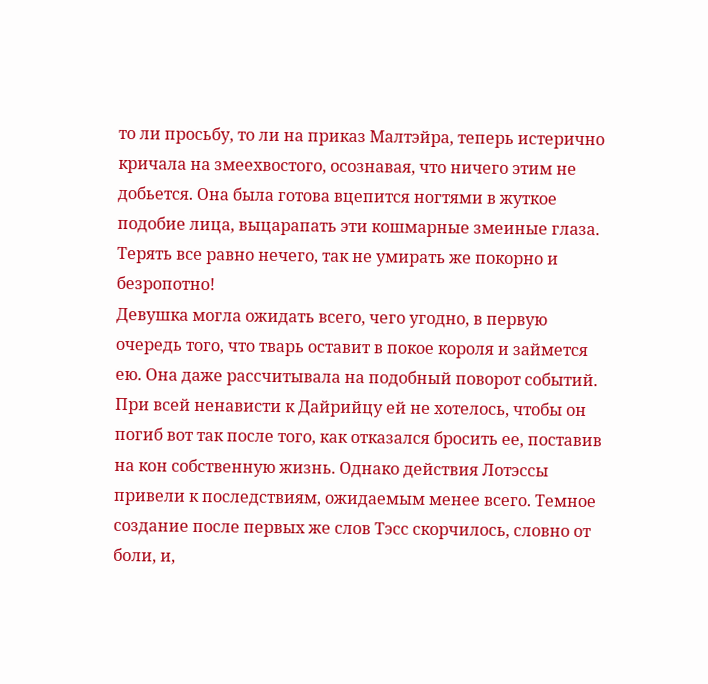то ли просьбу, то ли на приказ Малтэйра, теперь истерично кричала на змеехвостого, осознавая, что ничего этим не добьется. Она была готова вцепится ногтями в жуткое подобие лица, выцарапать эти кошмарные змеиные глаза. Терять все равно нечего, так не умирать же покорно и безропотно!
Девушка могла ожидать всего, чего угодно, в первую очередь того, что тварь оставит в покое короля и займется ею. Она даже рассчитывала на подобный поворот событий. При всей ненависти к Дайрийцу ей не хотелось, чтобы он погиб вот так после того, как отказался бросить ее, поставив на кон собственную жизнь. Однако действия Лотэссы привели к последствиям, ожидаемым менее всего. Темное создание после первых же слов Тэсс скорчилось, словно от боли, и,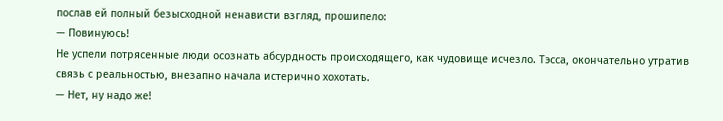послав ей полный безысходной ненависти взгляд, прошипело:
— Повинуюсь!
Не успели потрясенные люди осознать абсурдность происходящего, как чудовище исчезло. Тэсса, окончательно утратив связь с реальностью, внезапно начала истерично хохотать.
— Нет, ну надо же!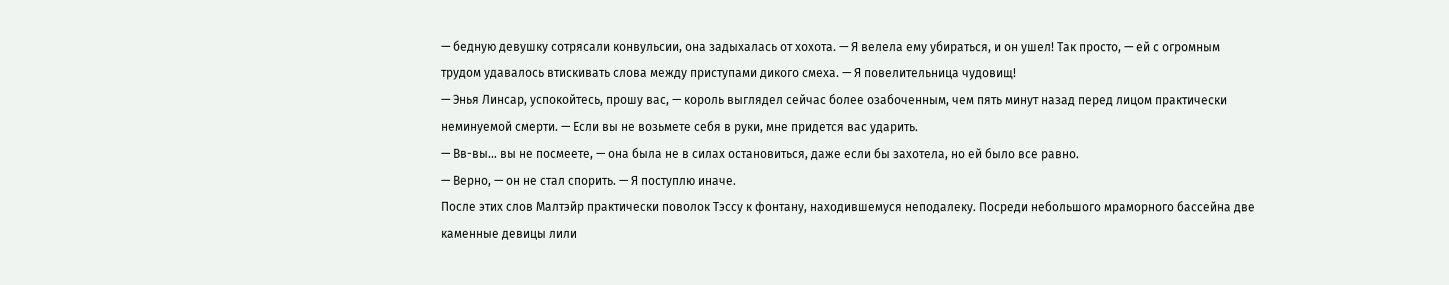— бедную девушку сотрясали конвульсии, она задыхалась от хохота. — Я велела ему убираться, и он ушел! Так просто, — ей с огромным трудом удавалось втискивать слова между приступами дикого смеха. — Я повелительница чудовищ!
— Энья Линсар, успокойтесь, прошу вас, — король выглядел сейчас более озабоченным, чем пять минут назад перед лицом практически неминуемой смерти. — Если вы не возьмете себя в руки, мне придется вас ударить.
— Вв-вы… вы не посмеете, — она была не в силах остановиться, даже если бы захотела, но ей было все равно.
— Верно, — он не стал спорить. — Я поступлю иначе.
После этих слов Малтэйр практически поволок Тэссу к фонтану, находившемуся неподалеку. Посреди небольшого мраморного бассейна две каменные девицы лили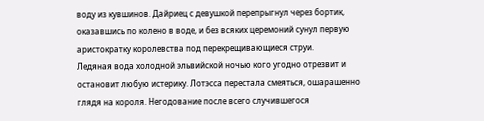воду из кувшинов. Дайриец с девушкой перепрыгнул через бортик, оказавшись по колено в воде, и без всяких церемоний сунул первую аристократку королевства под перекрещивающиеся струи.
Ледяная вода холодной эльвийской ночью кого угодно отрезвит и остановит любую истерику. Лотэсса перестала смеяться, ошарашенно глядя на короля. Негодование после всего случившегося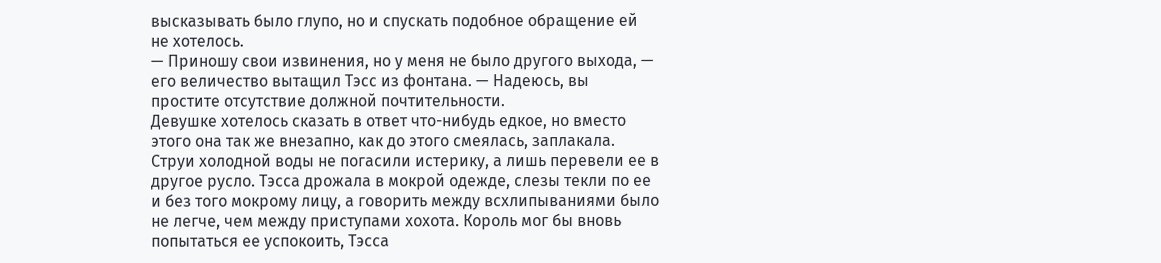высказывать было глупо, но и спускать подобное обращение ей не хотелось.
— Приношу свои извинения, но у меня не было другого выхода, — его величество вытащил Тэсс из фонтана. — Надеюсь, вы простите отсутствие должной почтительности.
Девушке хотелось сказать в ответ что-нибудь едкое, но вместо этого она так же внезапно, как до этого смеялась, заплакала. Струи холодной воды не погасили истерику, а лишь перевели ее в другое русло. Тэсса дрожала в мокрой одежде, слезы текли по ее и без того мокрому лицу, а говорить между всхлипываниями было не легче, чем между приступами хохота. Король мог бы вновь попытаться ее успокоить, Тэсса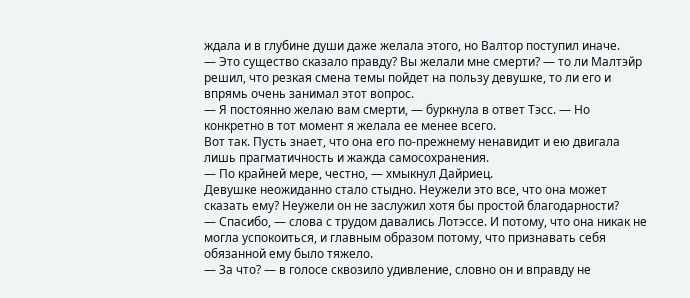ждала и в глубине души даже желала этого, но Валтор поступил иначе.
— Это существо сказало правду? Вы желали мне смерти? — то ли Малтэйр решил, что резкая смена темы пойдет на пользу девушке, то ли его и впрямь очень занимал этот вопрос.
— Я постоянно желаю вам смерти, — буркнула в ответ Тэсс. — Но конкретно в тот момент я желала ее менее всего.
Вот так. Пусть знает, что она его по-прежнему ненавидит и ею двигала лишь прагматичность и жажда самосохранения.
— По крайней мере, честно, — хмыкнул Дайриец.
Девушке неожиданно стало стыдно. Неужели это все, что она может сказать ему? Неужели он не заслужил хотя бы простой благодарности?
— Спасибо, — слова с трудом давались Лотэссе. И потому, что она никак не могла успокоиться, и главным образом потому, что признавать себя обязанной ему было тяжело.
— За что? — в голосе сквозило удивление, словно он и вправду не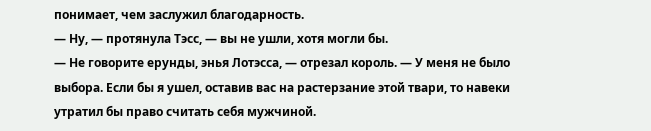понимает, чем заслужил благодарность.
— Ну, — протянула Тэсс, — вы не ушли, хотя могли бы.
— Не говорите ерунды, энья Лотэсса, — отрезал король. — У меня не было выбора. Если бы я ушел, оставив вас на растерзание этой твари, то навеки утратил бы право считать себя мужчиной.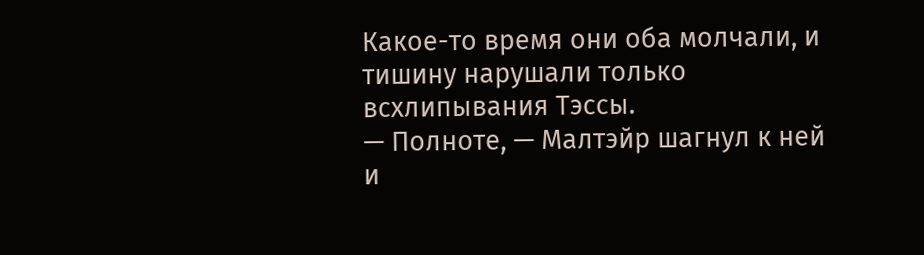Какое-то время они оба молчали, и тишину нарушали только всхлипывания Тэссы.
— Полноте, — Малтэйр шагнул к ней и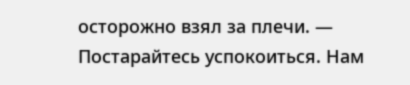осторожно взял за плечи. — Постарайтесь успокоиться. Нам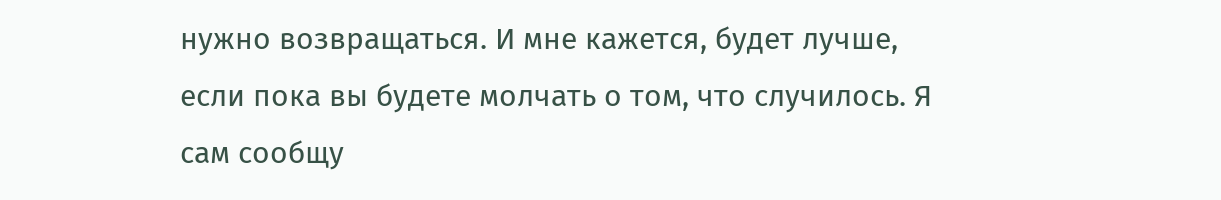нужно возвращаться. И мне кажется, будет лучше, если пока вы будете молчать о том, что случилось. Я сам сообщу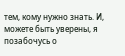тем, кому нужно знать. И, можете быть уверены, я позабочусь о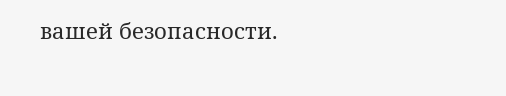вашей безопасности.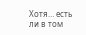Хотя… есть ли в том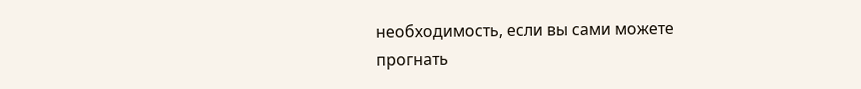необходимость, если вы сами можете прогнать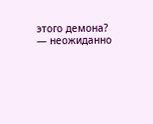этого демона? — неожиданно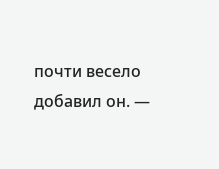почти весело добавил он. —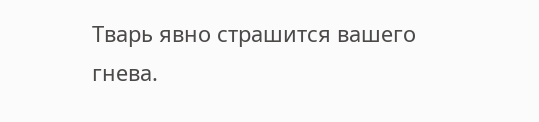Тварь явно страшится вашего гнева.